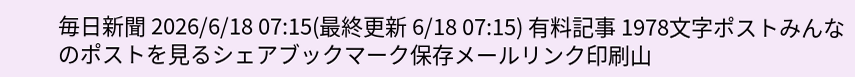毎日新聞 2026/6/18 07:15(最終更新 6/18 07:15) 有料記事 1978文字ポストみんなのポストを見るシェアブックマーク保存メールリンク印刷山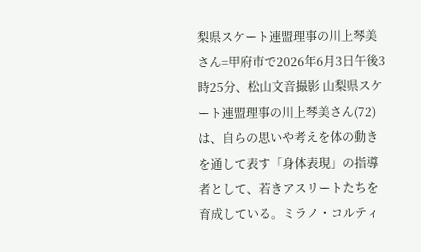梨県スケート連盟理事の川上琴美さん=甲府市で2026年6月3日午後3時25分、松山文音撮影 山梨県スケート連盟理事の川上琴美さん(72)は、自らの思いや考えを体の動きを通して表す「身体表現」の指導者として、若きアスリートたちを育成している。ミラノ・コルティ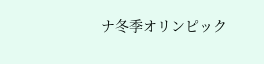ナ冬季オリンピック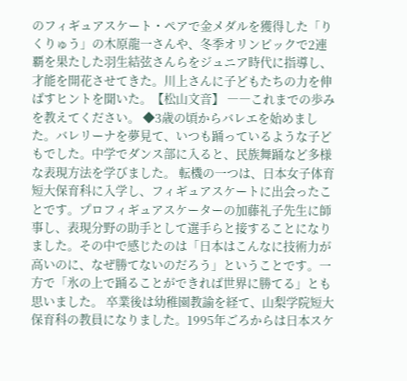のフィギュアスケート・ペアで金メダルを獲得した「りくりゅう」の木原龍一さんや、冬季オリンピックで2連覇を果たした羽生結弦さんらをジュニア時代に指導し、才能を開花させてきた。川上さんに子どもたちの力を伸ばすヒントを聞いた。【松山文音】 ――これまでの歩みを教えてください。 ◆3歳の頃からバレエを始めました。バレリーナを夢見て、いつも踊っているような子どもでした。中学でダンス部に入ると、民族舞踊など多様な表現方法を学びました。 転機の一つは、日本女子体育短大保育科に入学し、フィギュアスケートに出会ったことです。プロフィギュアスケーターの加藤礼子先生に師事し、表現分野の助手として選手らと接することになりました。その中で感じたのは「日本はこんなに技術力が高いのに、なぜ勝てないのだろう」ということです。一方で「氷の上で踊ることができれば世界に勝てる」とも思いました。 卒業後は幼稚園教諭を経て、山梨学院短大保育科の教員になりました。1995年ごろからは日本スケ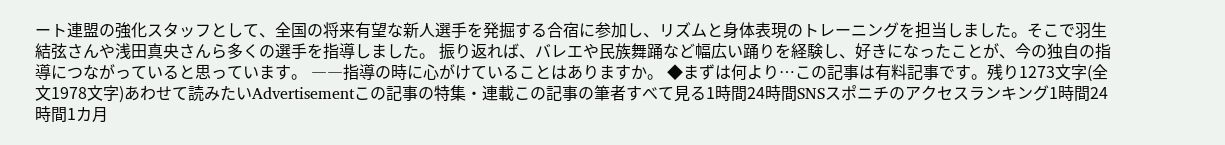ート連盟の強化スタッフとして、全国の将来有望な新人選手を発掘する合宿に参加し、リズムと身体表現のトレーニングを担当しました。そこで羽生結弦さんや浅田真央さんら多くの選手を指導しました。 振り返れば、バレエや民族舞踊など幅広い踊りを経験し、好きになったことが、今の独自の指導につながっていると思っています。 ――指導の時に心がけていることはありますか。 ◆まずは何より…この記事は有料記事です。残り1273文字(全文1978文字)あわせて読みたいAdvertisementこの記事の特集・連載この記事の筆者すべて見る1時間24時間SNSスポニチのアクセスランキング1時間24時間1カ月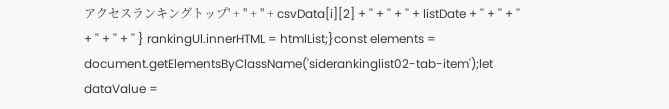アクセスランキングトップ' + '' + '' + csvData[i][2] + '' + '' + '' + listDate + '' + '' + '' + '' + '' + '' } rankingUl.innerHTML = htmlList;}const elements = document.getElementsByClassName('siderankinglist02-tab-item');let dataValue =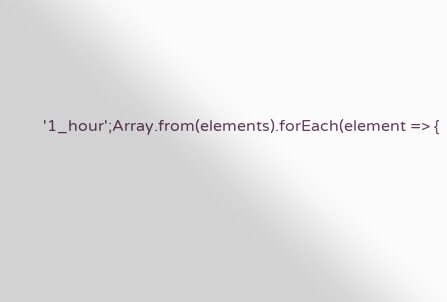'1_hour';Array.from(elements).forEach(element => {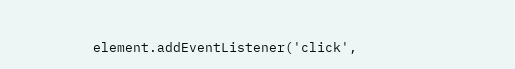element.addEventListener('click',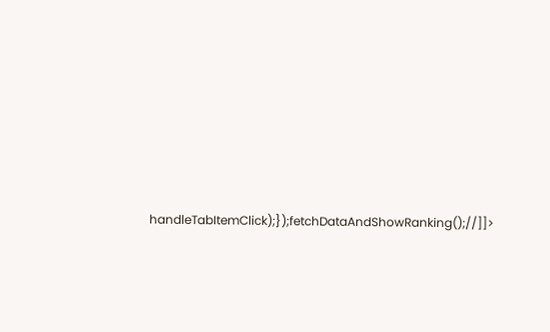handleTabItemClick);});fetchDataAndShowRanking();//]]>